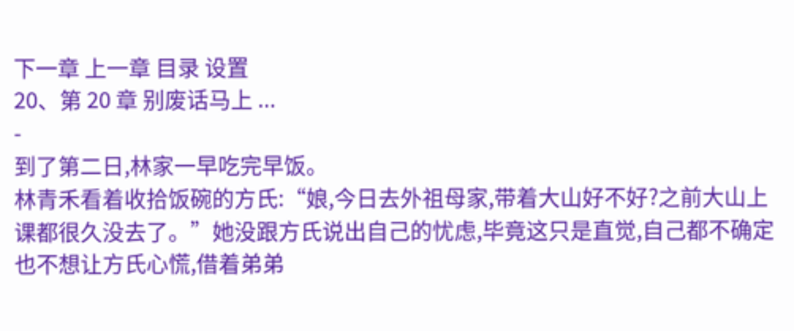下一章 上一章 目录 设置
20、第 20 章 别废话马上 ...
-
到了第二日,林家一早吃完早饭。
林青禾看着收拾饭碗的方氏:“娘,今日去外祖母家,带着大山好不好?之前大山上课都很久没去了。”她没跟方氏说出自己的忧虑,毕竟这只是直觉,自己都不确定也不想让方氏心慌,借着弟弟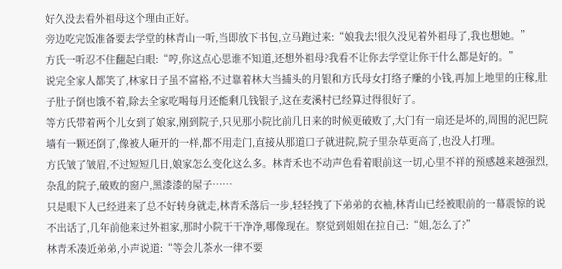好久没去看外祖母这个理由正好。
旁边吃完饭准备要去学堂的林青山一听,当即放下书包,立马跑过来:“娘我去!很久没见着外祖母了,我也想她。”
方氏一听忍不住翻起白眼:“哼,你这点心思谁不知道,还想外祖母?我看不让你去学堂让你干什么都是好的。”
说完全家人都笑了,林家日子虽不富裕,不过靠着林大当捕头的月银和方氏母女打络子赚的小钱,再加上地里的庄稼,肚子肚子倒也饿不着,除去全家吃喝每月还能剩几钱银子,这在麦溪村已经算过得很好了。
等方氏带着两个儿女到了娘家,刚到院子,只见那小院比前几日来的时候更破败了,大门有一扇还是坏的,周围的泥巴院墙有一颗还倒了,像被人砸开的一样,都不用走门,直接从那道口子就进院,院子里杂草更高了,也没人打理。
方氏皱了皱眉,不过短短几日,娘家怎么变化这么多。林青禾也不动声色看着眼前这一切,心里不祥的预感越来越强烈,杂乱的院子,破败的窗户,黑漆漆的屋子……
只是眼下人已经进来了总不好转身就走,林青禾落后一步,轻轻拽了下弟弟的衣袖,林青山已经被眼前的一幕震惊的说不出话了,几年前他来过外祖家,那时小院干干净净,哪像现在。察觉到姐姐在拉自己:“姐,怎么了?”
林青禾凑近弟弟,小声说道:“等会儿茶水一律不要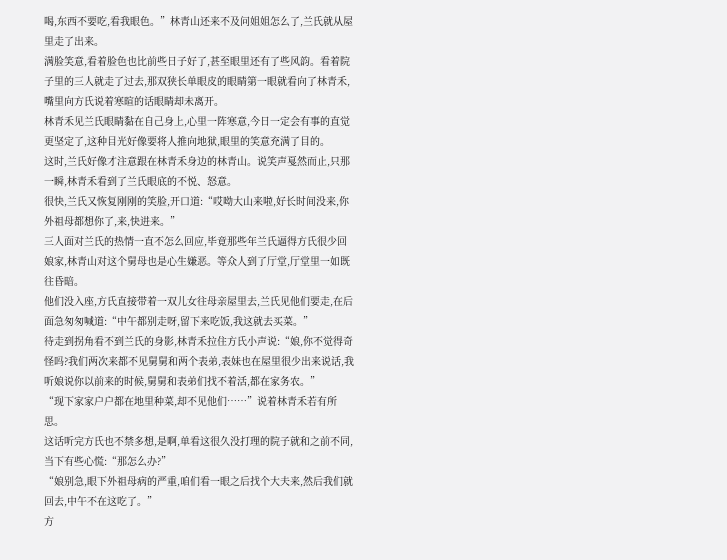喝,东西不要吃,看我眼色。”林青山还来不及问姐姐怎么了,兰氏就从屋里走了出来。
满脸笑意,看着脸色也比前些日子好了,甚至眼里还有了些风韵。看着院子里的三人就走了过去,那双狭长单眼皮的眼睛第一眼就看向了林青禾,嘴里向方氏说着寒暄的话眼睛却未离开。
林青禾见兰氏眼睛黏在自己身上,心里一阵寒意,今日一定会有事的直觉更坚定了,这种目光好像要将人推向地狱,眼里的笑意充满了目的。
这时,兰氏好像才注意跟在林青禾身边的林青山。说笑声戛然而止,只那一瞬,林青禾看到了兰氏眼底的不悦、怒意。
很快,兰氏又恢复刚刚的笑脸,开口道:“哎呦大山来啦,好长时间没来,你外祖母都想你了,来,快进来。”
三人面对兰氏的热情一直不怎么回应,毕竟那些年兰氏逼得方氏很少回娘家,林青山对这个舅母也是心生嫌恶。等众人到了厅堂,厅堂里一如既往昏暗。
他们没入座,方氏直接带着一双儿女往母亲屋里去,兰氏见他们要走,在后面急匆匆喊道:“中午都别走呀,留下来吃饭,我这就去买菜。”
待走到拐角看不到兰氏的身影,林青禾拉住方氏小声说:“娘,你不觉得奇怪吗?我们两次来都不见舅舅和两个表弟,表妹也在屋里很少出来说话,我听娘说你以前来的时候,舅舅和表弟们找不着活,都在家务农。”
“现下家家户户都在地里种菜,却不见他们……”说着林青禾若有所思。
这话听完方氏也不禁多想,是啊,单看这很久没打理的院子就和之前不同,当下有些心慌:“那怎么办?”
“娘别急,眼下外祖母病的严重,咱们看一眼之后找个大夫来,然后我们就回去,中午不在这吃了。”
方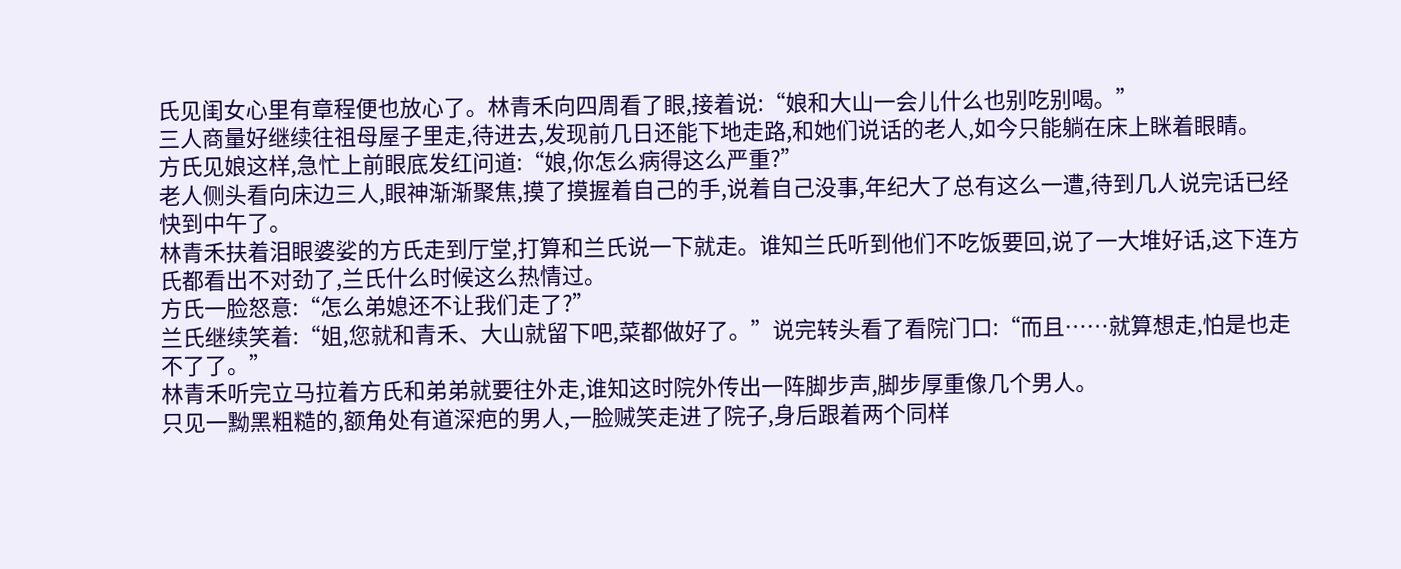氏见闺女心里有章程便也放心了。林青禾向四周看了眼,接着说:“娘和大山一会儿什么也别吃别喝。”
三人商量好继续往祖母屋子里走,待进去,发现前几日还能下地走路,和她们说话的老人,如今只能躺在床上眯着眼睛。
方氏见娘这样,急忙上前眼底发红问道:“娘,你怎么病得这么严重?”
老人侧头看向床边三人,眼神渐渐聚焦,摸了摸握着自己的手,说着自己没事,年纪大了总有这么一遭,待到几人说完话已经快到中午了。
林青禾扶着泪眼婆娑的方氏走到厅堂,打算和兰氏说一下就走。谁知兰氏听到他们不吃饭要回,说了一大堆好话,这下连方氏都看出不对劲了,兰氏什么时候这么热情过。
方氏一脸怒意:“怎么弟媳还不让我们走了?”
兰氏继续笑着:“姐,您就和青禾、大山就留下吧,菜都做好了。”说完转头看了看院门口:“而且……就算想走,怕是也走不了了。”
林青禾听完立马拉着方氏和弟弟就要往外走,谁知这时院外传出一阵脚步声,脚步厚重像几个男人。
只见一黝黑粗糙的,额角处有道深疤的男人,一脸贼笑走进了院子,身后跟着两个同样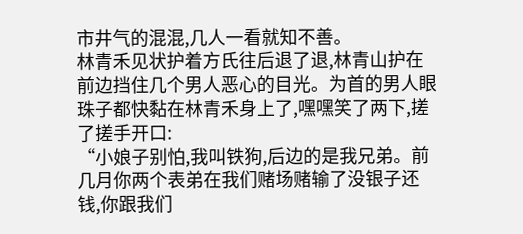市井气的混混,几人一看就知不善。
林青禾见状护着方氏往后退了退,林青山护在前边挡住几个男人恶心的目光。为首的男人眼珠子都快黏在林青禾身上了,嘿嘿笑了两下,搓了搓手开口:
“小娘子别怕,我叫铁狗,后边的是我兄弟。前几月你两个表弟在我们赌场赌输了没银子还钱,你跟我们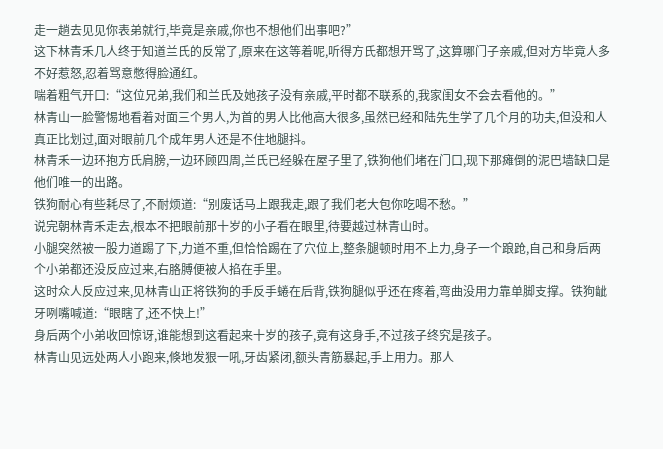走一趟去见见你表弟就行,毕竟是亲戚,你也不想他们出事吧?”
这下林青禾几人终于知道兰氏的反常了,原来在这等着呢,听得方氏都想开骂了,这算哪门子亲戚,但对方毕竟人多不好惹怒,忍着骂意憋得脸通红。
喘着粗气开口:“这位兄弟,我们和兰氏及她孩子没有亲戚,平时都不联系的,我家闺女不会去看他的。”
林青山一脸警惕地看着对面三个男人,为首的男人比他高大很多,虽然已经和陆先生学了几个月的功夫,但没和人真正比划过,面对眼前几个成年男人还是不住地腿抖。
林青禾一边环抱方氏肩膀,一边环顾四周,兰氏已经躲在屋子里了,铁狗他们堵在门口,现下那瘫倒的泥巴墙缺口是他们唯一的出路。
铁狗耐心有些耗尽了,不耐烦道:“别废话马上跟我走,跟了我们老大包你吃喝不愁。”
说完朝林青禾走去,根本不把眼前那十岁的小子看在眼里,待要越过林青山时。
小腿突然被一股力道踢了下,力道不重,但恰恰踢在了穴位上,整条腿顿时用不上力,身子一个踉跄,自己和身后两个小弟都还没反应过来,右胳膊便被人掐在手里。
这时众人反应过来,见林青山正将铁狗的手反手蜷在后背,铁狗腿似乎还在疼着,弯曲没用力靠单脚支撑。铁狗龇牙咧嘴喊道:“眼瞎了,还不快上!”
身后两个小弟收回惊讶,谁能想到这看起来十岁的孩子,竟有这身手,不过孩子终究是孩子。
林青山见远处两人小跑来,倏地发狠一吼,牙齿紧闭,额头青筋暴起,手上用力。那人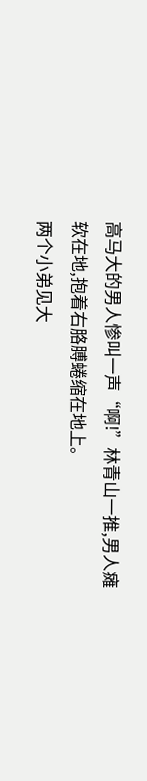高马大的男人惨叫一声“啊!”林青山一推,男人瘫软在地,抱着右胳膊蜷缩在地上。
两个小弟见大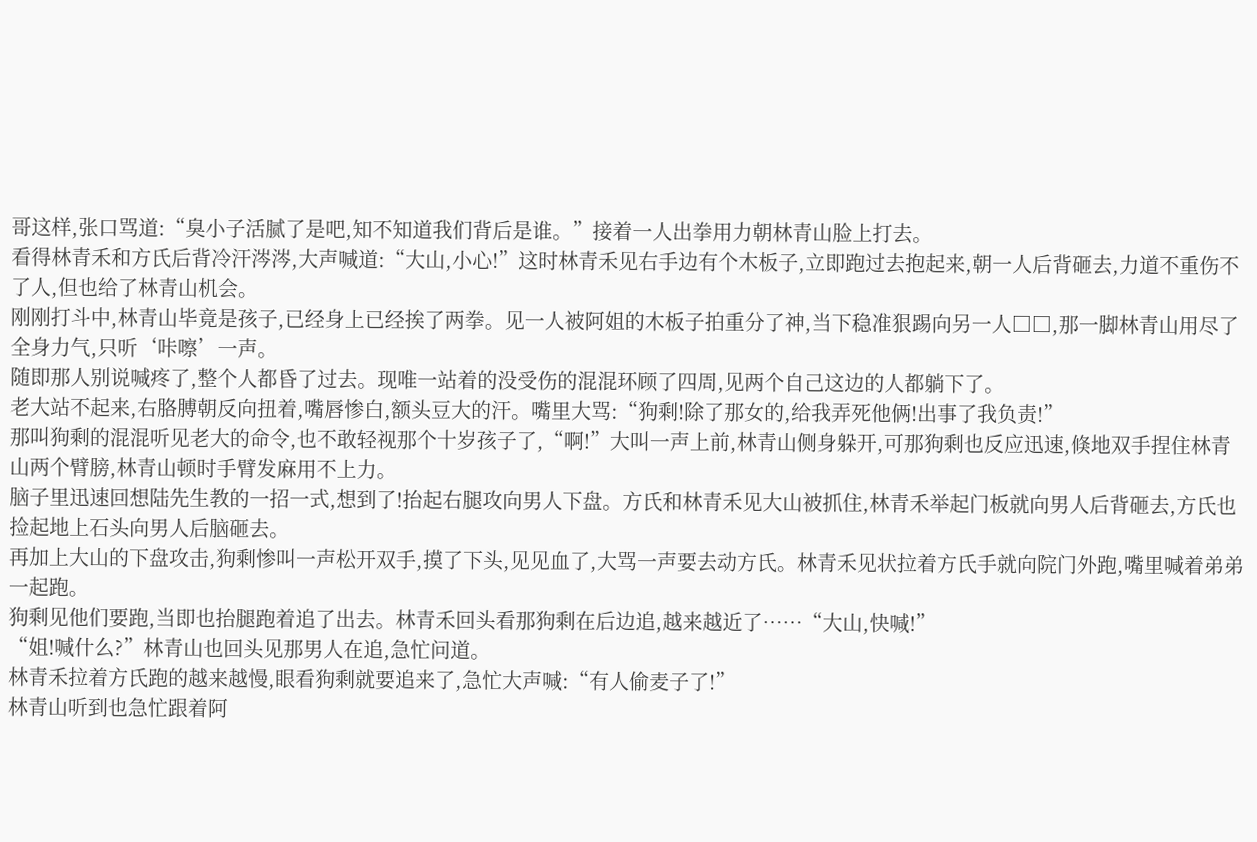哥这样,张口骂道:“臭小子活腻了是吧,知不知道我们背后是谁。”接着一人出拳用力朝林青山脸上打去。
看得林青禾和方氏后背冷汗涔涔,大声喊道:“大山,小心!”这时林青禾见右手边有个木板子,立即跑过去抱起来,朝一人后背砸去,力道不重伤不了人,但也给了林青山机会。
刚刚打斗中,林青山毕竟是孩子,已经身上已经挨了两拳。见一人被阿姐的木板子拍重分了神,当下稳准狠踢向另一人□□,那一脚林青山用尽了全身力气,只听‘咔嚓’一声。
随即那人别说喊疼了,整个人都昏了过去。现唯一站着的没受伤的混混环顾了四周,见两个自己这边的人都躺下了。
老大站不起来,右胳膊朝反向扭着,嘴唇惨白,额头豆大的汗。嘴里大骂:“狗剩!除了那女的,给我弄死他俩!出事了我负责!”
那叫狗剩的混混听见老大的命令,也不敢轻视那个十岁孩子了,“啊!”大叫一声上前,林青山侧身躲开,可那狗剩也反应迅速,倏地双手捏住林青山两个臂膀,林青山顿时手臂发麻用不上力。
脑子里迅速回想陆先生教的一招一式,想到了!抬起右腿攻向男人下盘。方氏和林青禾见大山被抓住,林青禾举起门板就向男人后背砸去,方氏也捡起地上石头向男人后脑砸去。
再加上大山的下盘攻击,狗剩惨叫一声松开双手,摸了下头,见见血了,大骂一声要去动方氏。林青禾见状拉着方氏手就向院门外跑,嘴里喊着弟弟一起跑。
狗剩见他们要跑,当即也抬腿跑着追了出去。林青禾回头看那狗剩在后边追,越来越近了……“大山,快喊!”
“姐!喊什么?”林青山也回头见那男人在追,急忙问道。
林青禾拉着方氏跑的越来越慢,眼看狗剩就要追来了,急忙大声喊:“有人偷麦子了!”
林青山听到也急忙跟着阿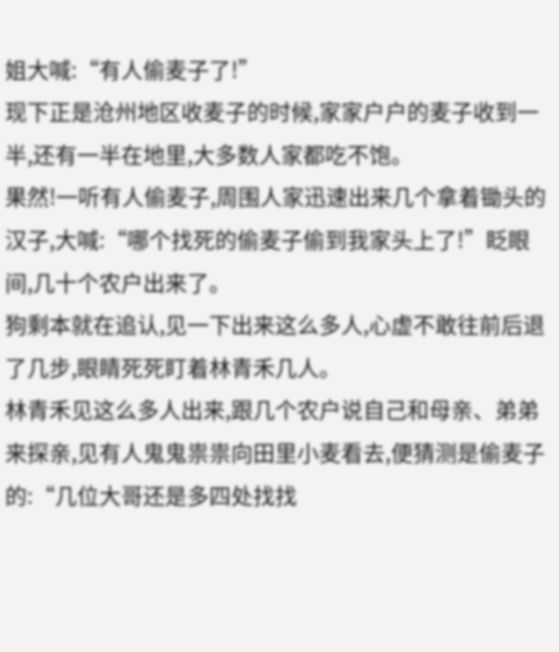姐大喊:“有人偷麦子了!”
现下正是沧州地区收麦子的时候,家家户户的麦子收到一半,还有一半在地里,大多数人家都吃不饱。
果然!一听有人偷麦子,周围人家迅速出来几个拿着锄头的汉子,大喊:“哪个找死的偷麦子偷到我家头上了!”眨眼间,几十个农户出来了。
狗剩本就在追认,见一下出来这么多人,心虚不敢往前后退了几步,眼睛死死盯着林青禾几人。
林青禾见这么多人出来,跟几个农户说自己和母亲、弟弟来探亲,见有人鬼鬼祟祟向田里小麦看去,便猜测是偷麦子的:“几位大哥还是多四处找找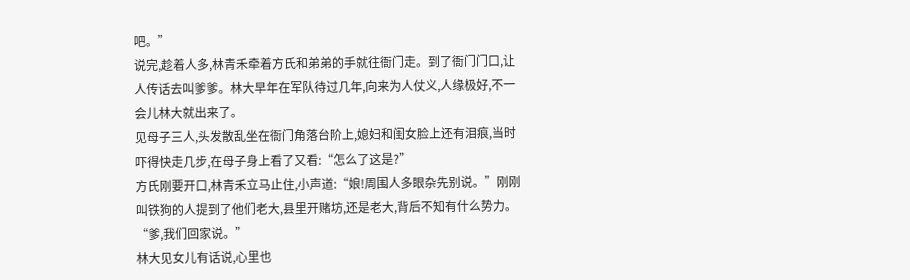吧。”
说完,趁着人多,林青禾牵着方氏和弟弟的手就往衙门走。到了衙门门口,让人传话去叫爹爹。林大早年在军队待过几年,向来为人仗义,人缘极好,不一会儿林大就出来了。
见母子三人,头发散乱坐在衙门角落台阶上,媳妇和闺女脸上还有泪痕,当时吓得快走几步,在母子身上看了又看:“怎么了这是?”
方氏刚要开口,林青禾立马止住,小声道:“娘!周围人多眼杂先别说。”刚刚叫铁狗的人提到了他们老大,县里开赌坊,还是老大,背后不知有什么势力。
“爹,我们回家说。”
林大见女儿有话说,心里也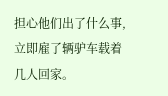担心他们出了什么事,立即雇了辆驴车载着几人回家。